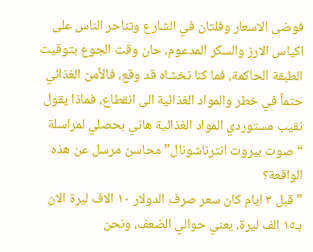فوضى الاسعار وفلتان في الشارع وتناحر الناس على اكياس الارز والسكر المدعوم، حان وقت الجوع بتوقيت الطبقة الحاكمة، فما كنا نخشاه قد وقع، فالأمن الغذائي حتماً في خطر والمواد الغذائية الى انقطاع، فماذا يقول نقيب مستوردي المواد الغذائية هاني بحصلي لمراسلة “صوت بيروت انترناشونال” محاسن مرسل عن هذه الواقعة؟
” قبل ٣ ايام كان سعر صرف الدولار ١٠ الاف ليرة الان بـ١٥ الف ليرة، يعني حوالي الضعف، ونحن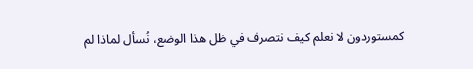كمستوردون لا نعلم كيف نتصرف في ظل هذا الوضع، نُسأل لماذا لم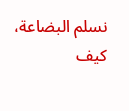نسلم البضاعة، كيف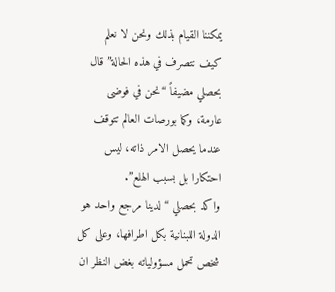يمكننا القيام بذلك ونحن لا نعلم كيف نتصرف في هذه الحالة” قال بحصلي مضيفاً “نحن في فوضى عارمة، وكما بورصات العالم تتوقف عندما يحصل الامر ذاته، ليس احتكارا بل بسبب الهلع”.
واكد بحصلي “لدينا مرجع واحد هو الدولة اللبنانية بكل اطرافها، وعلى كل شخص تحمل مسؤولياته بغض النظر ان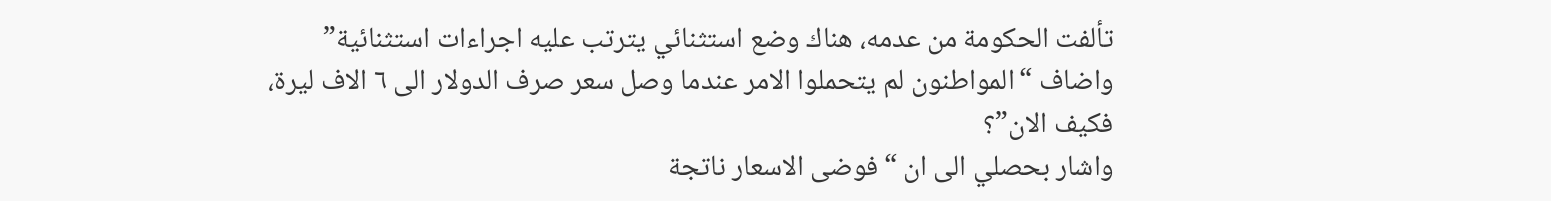تألفت الحكومة من عدمه، هناك وضع استثنائي يترتب عليه اجراءات استثنائية” واضاف “المواطنون لم يتحملوا الامر عندما وصل سعر صرف الدولار الى ٦ الاف ليرة، فكيف الان”؟
واشار بحصلي الى ان “فوضى الاسعار ناتجة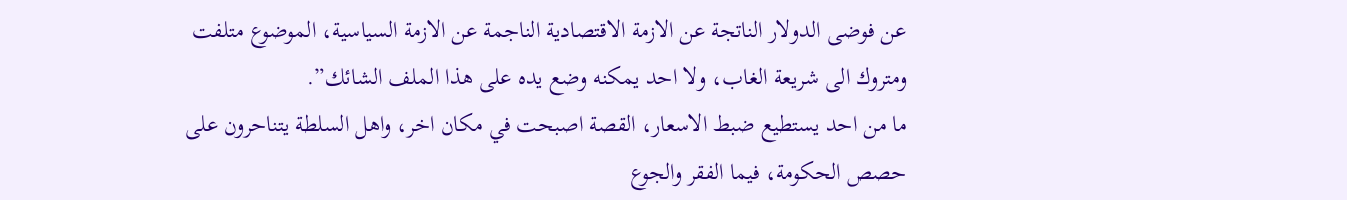عن فوضى الدولار الناتجة عن الازمة الاقتصادية الناجمة عن الازمة السياسية، الموضوع متلفت ومتروك الى شريعة الغاب، ولا احد يمكنه وضع يده على هذا الملف الشائك”.
ما من احد يستطيع ضبط الاسعار، القصة اصبحت في مكان اخر، واهل السلطة يتناحرون على حصص الحكومة، فيما الفقر والجوع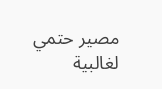مصير حتمي لغالبية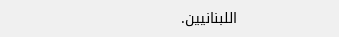اللبنانيين.